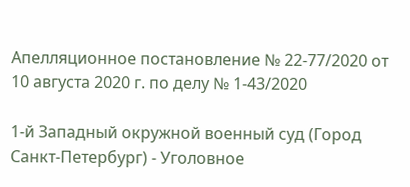Апелляционное постановление № 22-77/2020 от 10 августа 2020 г. по делу № 1-43/2020

1-й Западный окружной военный суд (Город Санкт-Петербург) - Уголовное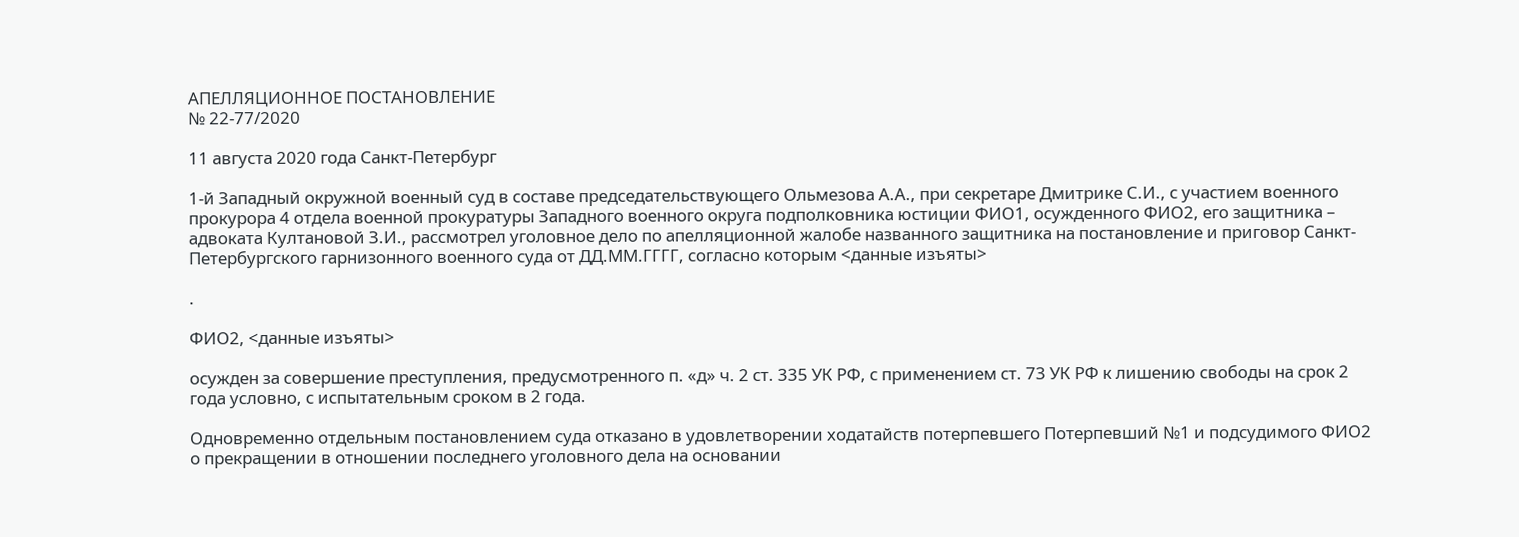АПЕЛЛЯЦИОННОЕ ПОСТАНОВЛЕНИЕ
№ 22-77/2020

11 августа 2020 года Санкт-Петербург

1-й Западный окружной военный суд в составе председательствующего Ольмезова А.А., при секретаре Дмитрике С.И., с участием военного прокурора 4 отдела военной прокуратуры Западного военного округа подполковника юстиции ФИО1, осужденного ФИО2, его защитника – адвоката Култановой З.И., рассмотрел уголовное дело по апелляционной жалобе названного защитника на постановление и приговор Санкт-Петербургского гарнизонного военного суда от ДД.ММ.ГГГГ, согласно которым <данные изъяты>

.

ФИО2, <данные изъяты>

осужден за совершение преступления, предусмотренного п. «д» ч. 2 ст. 335 УК РФ, с применением ст. 73 УК РФ к лишению свободы на срок 2 года условно, с испытательным сроком в 2 года.

Одновременно отдельным постановлением суда отказано в удовлетворении ходатайств потерпевшего Потерпевший №1 и подсудимого ФИО2 о прекращении в отношении последнего уголовного дела на основании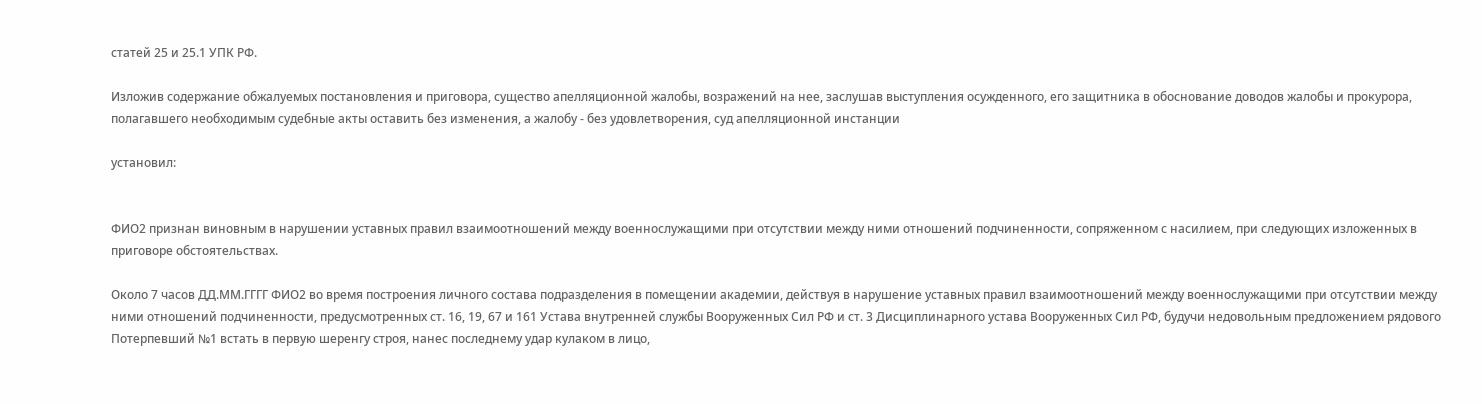статей 25 и 25.1 УПК РФ.

Изложив содержание обжалуемых постановления и приговора, существо апелляционной жалобы, возражений на нее, заслушав выступления осужденного, его защитника в обоснование доводов жалобы и прокурора, полагавшего необходимым судебные акты оставить без изменения, а жалобу - без удовлетворения, суд апелляционной инстанции

установил:


ФИО2 признан виновным в нарушении уставных правил взаимоотношений между военнослужащими при отсутствии между ними отношений подчиненности, сопряженном с насилием, при следующих изложенных в приговоре обстоятельствах.

Около 7 часов ДД.ММ.ГГГГ ФИО2 во время построения личного состава подразделения в помещении академии, действуя в нарушение уставных правил взаимоотношений между военнослужащими при отсутствии между ними отношений подчиненности, предусмотренных ст. 16, 19, 67 и 161 Устава внутренней службы Вооруженных Сил РФ и ст. 3 Дисциплинарного устава Вооруженных Сил РФ, будучи недовольным предложением рядового Потерпевший №1 встать в первую шеренгу строя, нанес последнему удар кулаком в лицо,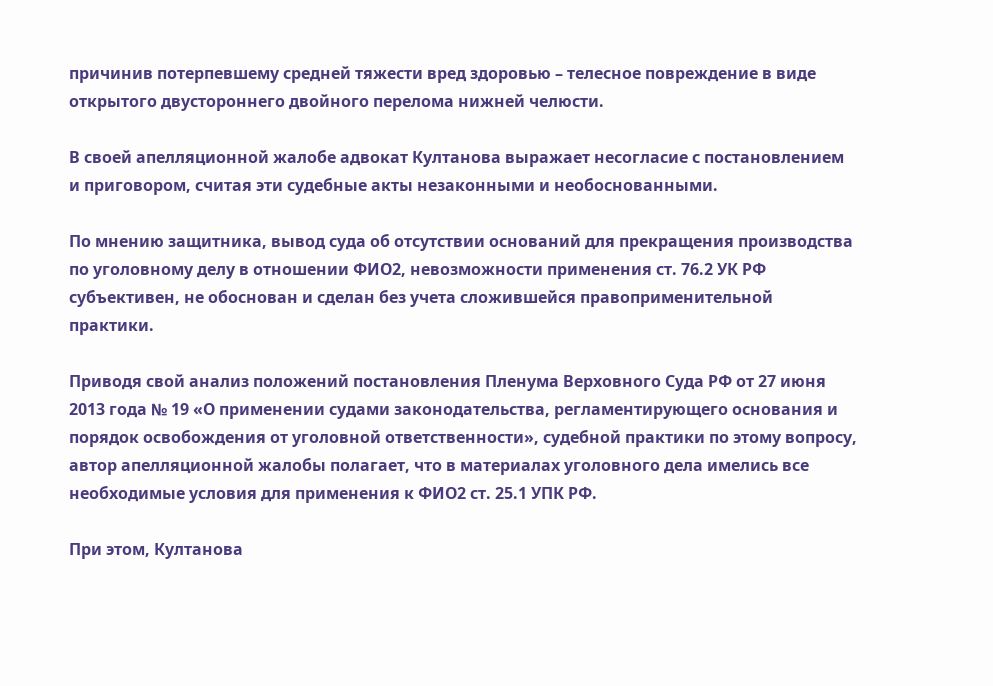причинив потерпевшему средней тяжести вред здоровью – телесное повреждение в виде открытого двустороннего двойного перелома нижней челюсти.

В своей апелляционной жалобе адвокат Култанова выражает несогласие с постановлением и приговором, считая эти судебные акты незаконными и необоснованными.

По мнению защитника, вывод суда об отсутствии оснований для прекращения производства по уголовному делу в отношении ФИО2, невозможности применения ст. 76.2 УК РФ субъективен, не обоснован и сделан без учета сложившейся правоприменительной практики.

Приводя свой анализ положений постановления Пленума Верховного Суда РФ от 27 июня 2013 года № 19 «О применении судами законодательства, регламентирующего основания и порядок освобождения от уголовной ответственности», судебной практики по этому вопросу, автор апелляционной жалобы полагает, что в материалах уголовного дела имелись все необходимые условия для применения к ФИО2 ст. 25.1 УПК РФ.

При этом, Култанова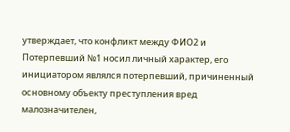утверждает, что конфликт между ФИО2 и Потерпевший №1 носил личный характер, его инициатором являлся потерпевший, причиненный основному объекту преступления вред малозначителен,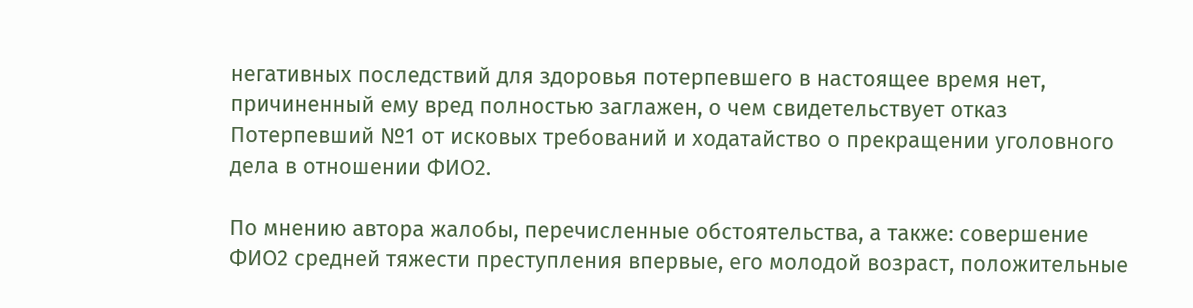негативных последствий для здоровья потерпевшего в настоящее время нет, причиненный ему вред полностью заглажен, о чем свидетельствует отказ Потерпевший №1 от исковых требований и ходатайство о прекращении уголовного дела в отношении ФИО2.

По мнению автора жалобы, перечисленные обстоятельства, а также: совершение ФИО2 средней тяжести преступления впервые, его молодой возраст, положительные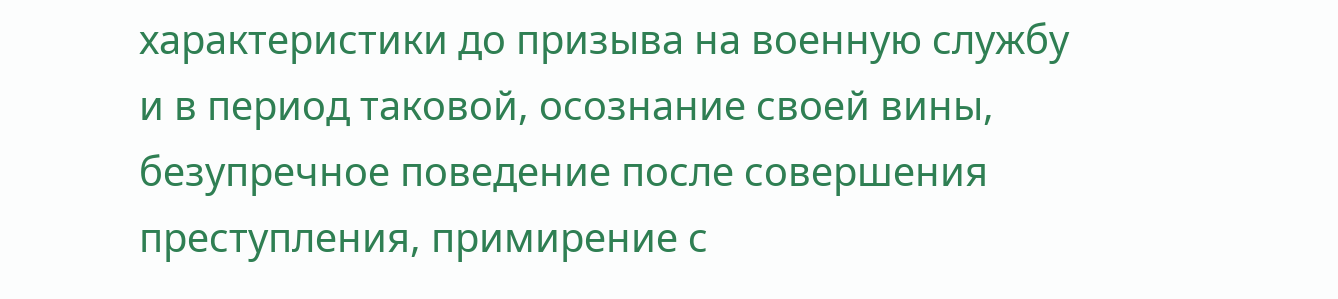характеристики до призыва на военную службу и в период таковой, осознание своей вины, безупречное поведение после совершения преступления, примирение с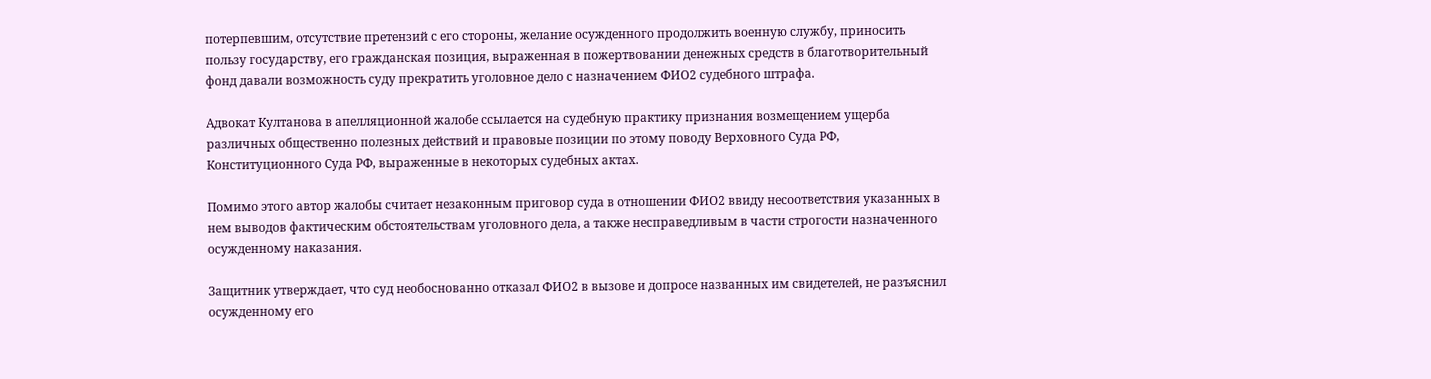потерпевшим, отсутствие претензий с его стороны, желание осужденного продолжить военную службу, приносить пользу государству, его гражданская позиция, выраженная в пожертвовании денежных средств в благотворительный фонд давали возможность суду прекратить уголовное дело с назначением ФИО2 судебного штрафа.

Адвокат Култанова в апелляционной жалобе ссылается на судебную практику признания возмещением ущерба различных общественно полезных действий и правовые позиции по этому поводу Верховного Суда РФ, Конституционного Суда РФ, выраженные в некоторых судебных актах.

Помимо этого автор жалобы считает незаконным приговор суда в отношении ФИО2 ввиду несоответствия указанных в нем выводов фактическим обстоятельствам уголовного дела, а также несправедливым в части строгости назначенного осужденному наказания.

Защитник утверждает, что суд необоснованно отказал ФИО2 в вызове и допросе названных им свидетелей, не разъяснил осужденному его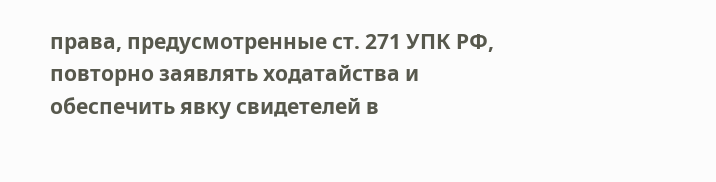права, предусмотренные ст. 271 УПК РФ, повторно заявлять ходатайства и обеспечить явку свидетелей в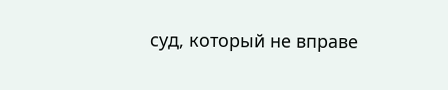суд, который не вправе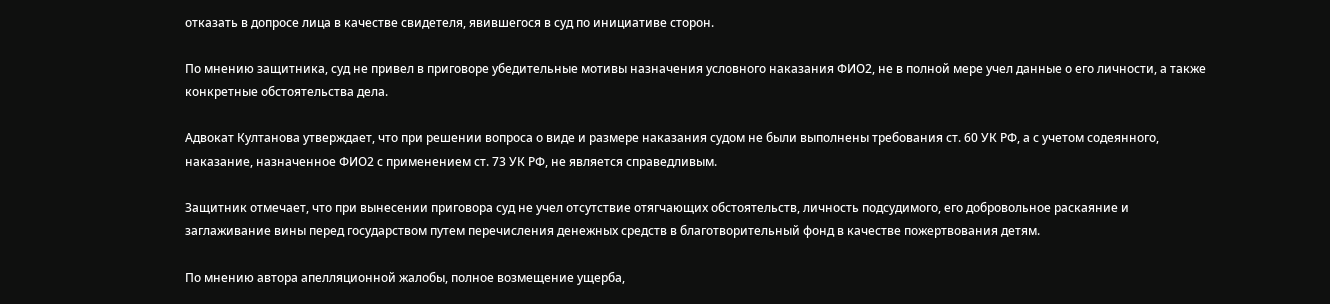отказать в допросе лица в качестве свидетеля, явившегося в суд по инициативе сторон.

По мнению защитника, суд не привел в приговоре убедительные мотивы назначения условного наказания ФИО2, не в полной мере учел данные о его личности, а также конкретные обстоятельства дела.

Адвокат Култанова утверждает, что при решении вопроса о виде и размере наказания судом не были выполнены требования ст. 60 УК РФ, а с учетом содеянного, наказание, назначенное ФИО2 с применением ст. 73 УК РФ, не является справедливым.

Защитник отмечает, что при вынесении приговора суд не учел отсутствие отягчающих обстоятельств, личность подсудимого, его добровольное раскаяние и заглаживание вины перед государством путем перечисления денежных средств в благотворительный фонд в качестве пожертвования детям.

По мнению автора апелляционной жалобы, полное возмещение ущерба,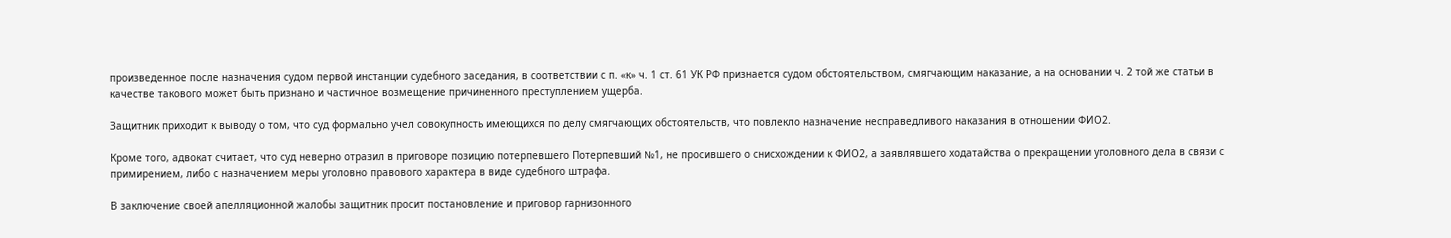произведенное после назначения судом первой инстанции судебного заседания, в соответствии с п. «к» ч. 1 ст. 61 УК РФ признается судом обстоятельством, смягчающим наказание, а на основании ч. 2 той же статьи в качестве такового может быть признано и частичное возмещение причиненного преступлением ущерба.

Защитник приходит к выводу о том, что суд формально учел совокупность имеющихся по делу смягчающих обстоятельств, что повлекло назначение несправедливого наказания в отношении ФИО2.

Кроме того, адвокат считает, что суд неверно отразил в приговоре позицию потерпевшего Потерпевший №1, не просившего о снисхождении к ФИО2, а заявлявшего ходатайства о прекращении уголовного дела в связи с примирением, либо с назначением меры уголовно правового характера в виде судебного штрафа.

В заключение своей апелляционной жалобы защитник просит постановление и приговор гарнизонного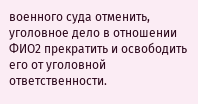военного суда отменить, уголовное дело в отношении ФИО2 прекратить и освободить его от уголовной ответственности.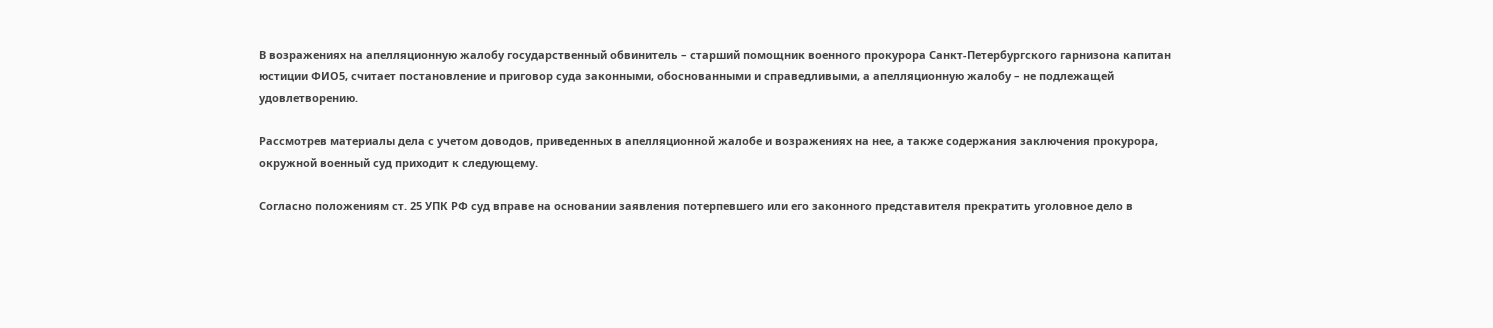В возражениях на апелляционную жалобу государственный обвинитель – старший помощник военного прокурора Санкт-Петербургского гарнизона капитан юстиции ФИО5, считает постановление и приговор суда законными, обоснованными и справедливыми, а апелляционную жалобу – не подлежащей удовлетворению.

Рассмотрев материалы дела с учетом доводов, приведенных в апелляционной жалобе и возражениях на нее, а также содержания заключения прокурора, окружной военный суд приходит к следующему.

Согласно положениям ст. 25 УПК РФ суд вправе на основании заявления потерпевшего или его законного представителя прекратить уголовное дело в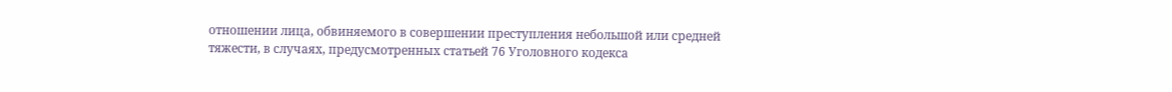отношении лица, обвиняемого в совершении преступления небольшой или средней тяжести, в случаях, предусмотренных статьей 76 Уголовного кодекса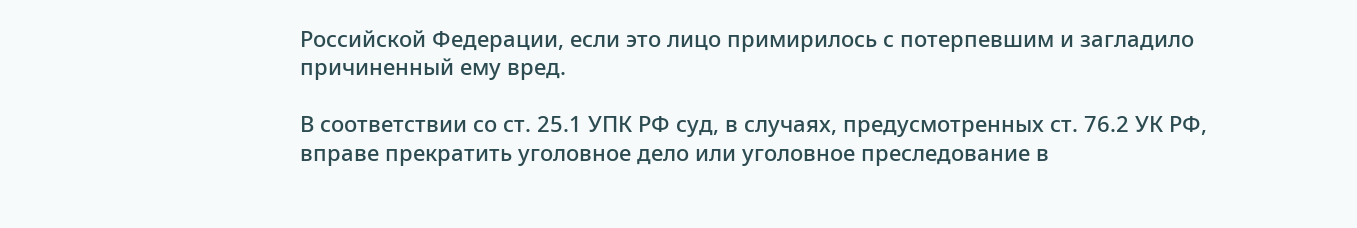Российской Федерации, если это лицо примирилось с потерпевшим и загладило причиненный ему вред.

В соответствии со ст. 25.1 УПК РФ суд, в случаях, предусмотренных ст. 76.2 УК РФ, вправе прекратить уголовное дело или уголовное преследование в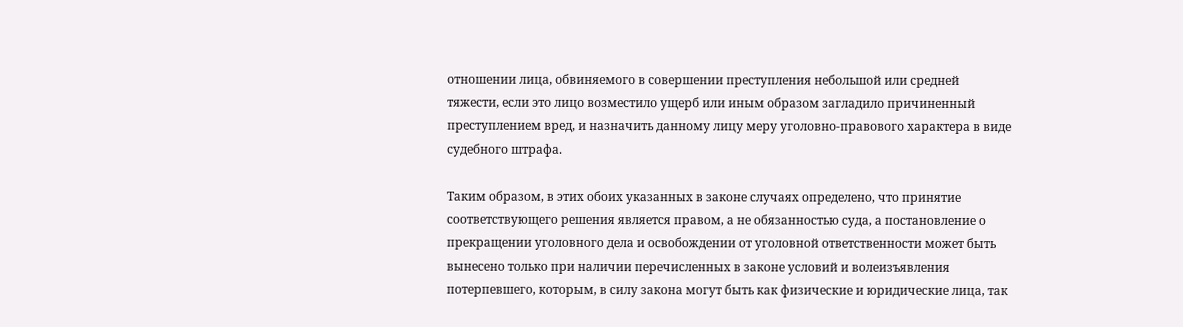отношении лица, обвиняемого в совершении преступления небольшой или средней тяжести, если это лицо возместило ущерб или иным образом загладило причиненный преступлением вред, и назначить данному лицу меру уголовно-правового характера в виде судебного штрафа.

Таким образом, в этих обоих указанных в законе случаях определено, что принятие соответствующего решения является правом, а не обязанностью суда, а постановление о прекращении уголовного дела и освобождении от уголовной ответственности может быть вынесено только при наличии перечисленных в законе условий и волеизъявления потерпевшего, которым, в силу закона могут быть как физические и юридические лица, так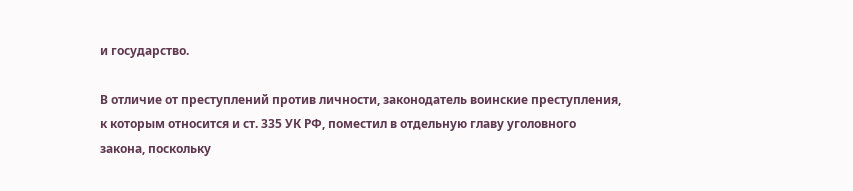и государство.

В отличие от преступлений против личности, законодатель воинские преступления, к которым относится и ст. 335 УК РФ, поместил в отдельную главу уголовного закона, поскольку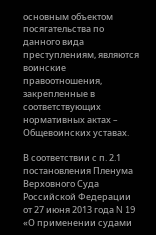основным объектом посягательства по данного вида преступлениям, являются воинские правоотношения, закрепленные в соответствующих нормативных актах – Общевоинских уставах.

В соответствии с п. 2.1 постановления Пленума Верховного Суда Российской Федерации от 27 июня 2013 года N 19 «О применении судами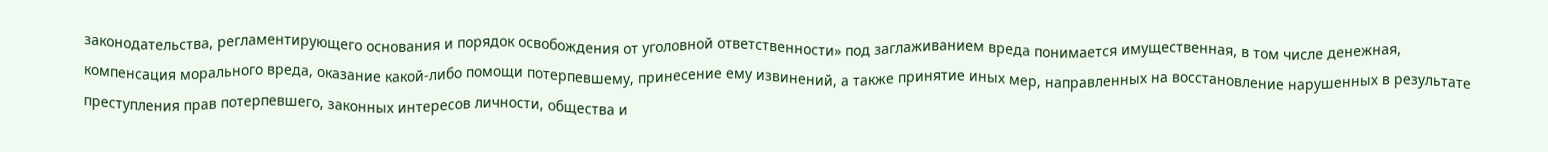законодательства, регламентирующего основания и порядок освобождения от уголовной ответственности» под заглаживанием вреда понимается имущественная, в том числе денежная, компенсация морального вреда, оказание какой-либо помощи потерпевшему, принесение ему извинений, а также принятие иных мер, направленных на восстановление нарушенных в результате преступления прав потерпевшего, законных интересов личности, общества и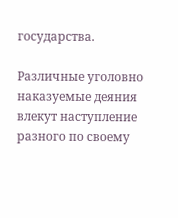государства.

Различные уголовно наказуемые деяния влекут наступление разного по своему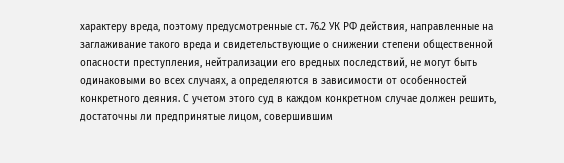характеру вреда, поэтому предусмотренные ст. 76.2 УК РФ действия, направленные на заглаживание такого вреда и свидетельствующие о снижении степени общественной опасности преступления, нейтрализации его вредных последствий, не могут быть одинаковыми во всех случаях, а определяются в зависимости от особенностей конкретного деяния. С учетом этого суд в каждом конкретном случае должен решить, достаточны ли предпринятые лицом, совершившим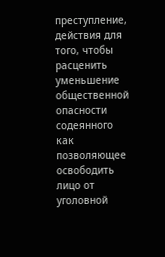преступление, действия для того, чтобы расценить уменьшение общественной опасности содеянного как позволяющее освободить лицо от уголовной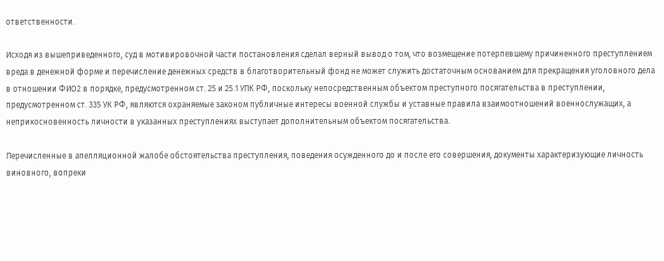ответственности.

Исходя из вышеприведенного, суд в мотивировочной части постановления сделал верный вывод о том, что возмещение потерпевшему причиненного преступлением вреда в денежной форме и перечисление денежных средств в благотворительный фонд не может служить достаточным основанием для прекращения уголовного дела в отношении ФИО2 в порядке, предусмотренном ст. 25 и 25.1 УПК РФ, поскольку непосредственным объектом преступного посягательства в преступлении, предусмотренном ст. 335 УК РФ, являются охраняемые законом публичные интересы военной службы и уставные правила взаимоотношений военнослужащих, а неприкосновенность личности в указанных преступлениях выступает дополнительным объектом посягательства.

Перечисленные в апелляционной жалобе обстоятельства преступления, поведения осужденного до и после его совершения, документы характеризующие личность виновного, вопреки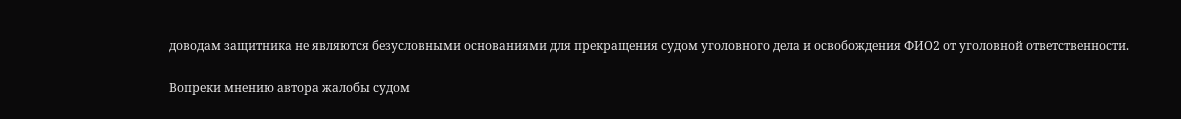доводам защитника не являются безусловными основаниями для прекращения судом уголовного дела и освобождения ФИО2 от уголовной ответственности.

Вопреки мнению автора жалобы судом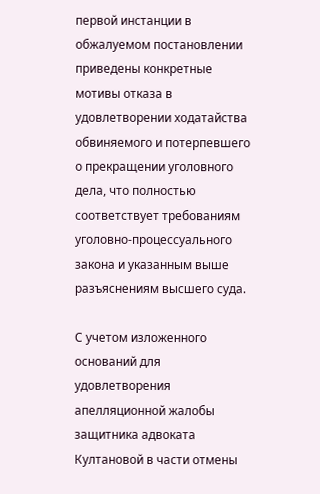первой инстанции в обжалуемом постановлении приведены конкретные мотивы отказа в удовлетворении ходатайства обвиняемого и потерпевшего о прекращении уголовного дела, что полностью соответствует требованиям уголовно-процессуального закона и указанным выше разъяснениям высшего суда.

С учетом изложенного оснований для удовлетворения апелляционной жалобы защитника адвоката Култановой в части отмены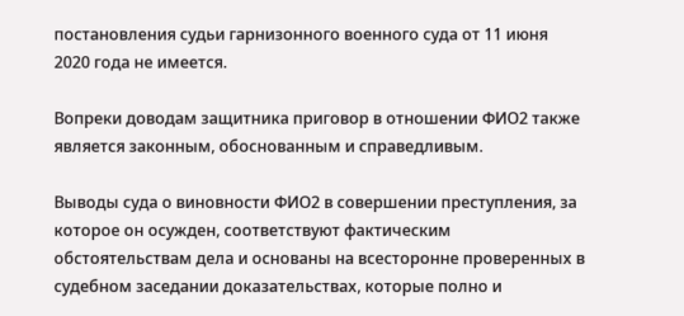постановления судьи гарнизонного военного суда от 11 июня 2020 года не имеется.

Вопреки доводам защитника приговор в отношении ФИО2 также является законным, обоснованным и справедливым.

Выводы суда о виновности ФИО2 в совершении преступления, за которое он осужден, соответствуют фактическим обстоятельствам дела и основаны на всесторонне проверенных в судебном заседании доказательствах, которые полно и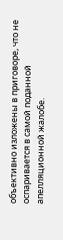объективно изложены в приговоре, что не оспаривается в самой поданной апелляционной жалобе.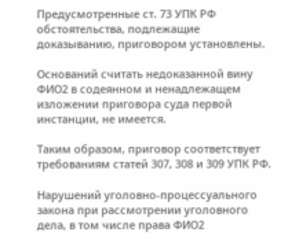Предусмотренные ст. 73 УПК РФ обстоятельства, подлежащие доказыванию, приговором установлены.

Оснований считать недоказанной вину ФИО2 в содеянном и ненадлежащем изложении приговора суда первой инстанции, не имеется.

Таким образом, приговор соответствует требованиям статей 307, 308 и 309 УПК РФ.

Нарушений уголовно-процессуального закона при рассмотрении уголовного дела, в том числе права ФИО2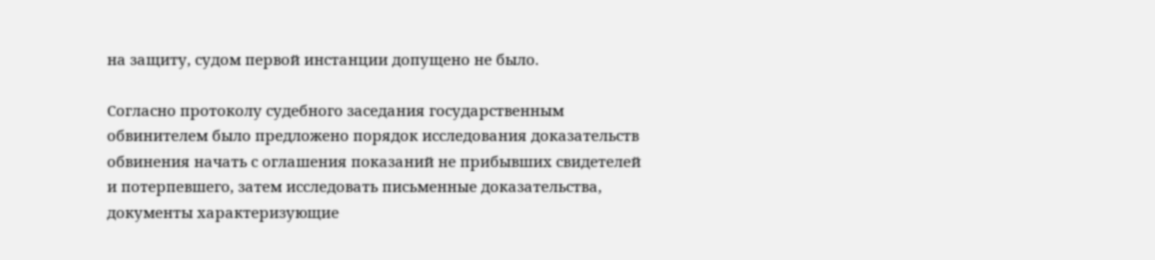на защиту, судом первой инстанции допущено не было.

Согласно протоколу судебного заседания государственным обвинителем было предложено порядок исследования доказательств обвинения начать с оглашения показаний не прибывших свидетелей и потерпевшего, затем исследовать письменные доказательства, документы характеризующие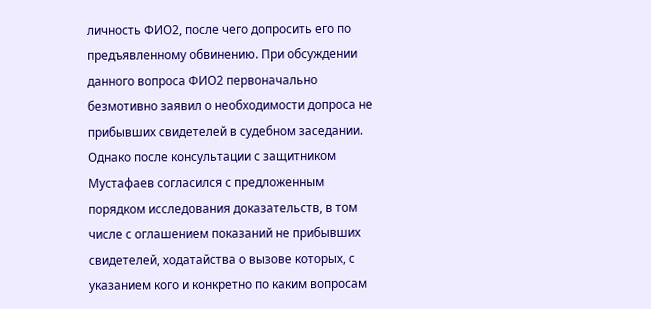личность ФИО2, после чего допросить его по предъявленному обвинению. При обсуждении данного вопроса ФИО2 первоначально безмотивно заявил о необходимости допроса не прибывших свидетелей в судебном заседании. Однако после консультации с защитником Мустафаев согласился с предложенным порядком исследования доказательств, в том числе с оглашением показаний не прибывших свидетелей, ходатайства о вызове которых, с указанием кого и конкретно по каким вопросам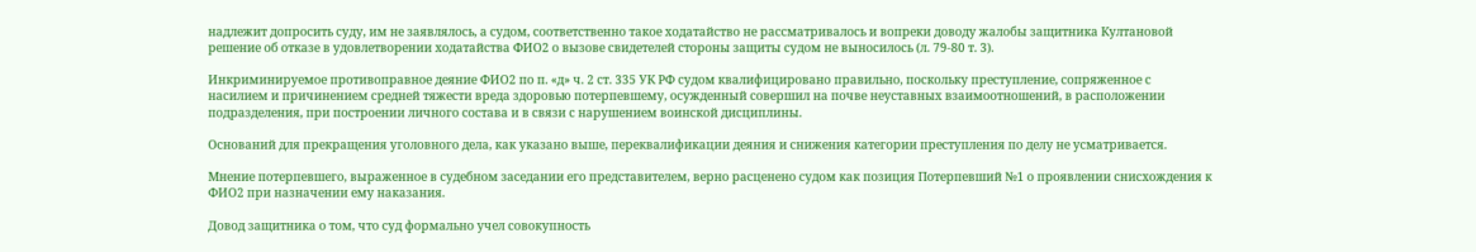надлежит допросить суду, им не заявлялось, а судом, соответственно такое ходатайство не рассматривалось и вопреки доводу жалобы защитника Култановой решение об отказе в удовлетворении ходатайства ФИО2 о вызове свидетелей стороны защиты судом не выносилось (л. 79-80 т. 3).

Инкриминируемое противоправное деяние ФИО2 по п. «д» ч. 2 ст. 335 УК РФ судом квалифицировано правильно, поскольку преступление, сопряженное с насилием и причинением средней тяжести вреда здоровью потерпевшему, осужденный совершил на почве неуставных взаимоотношений, в расположении подразделения, при построении личного состава и в связи с нарушением воинской дисциплины.

Оснований для прекращения уголовного дела, как указано выше, переквалификации деяния и снижения категории преступления по делу не усматривается.

Мнение потерпевшего, выраженное в судебном заседании его представителем, верно расценено судом как позиция Потерпевший №1 о проявлении снисхождения к ФИО2 при назначении ему наказания.

Довод защитника о том, что суд формально учел совокупность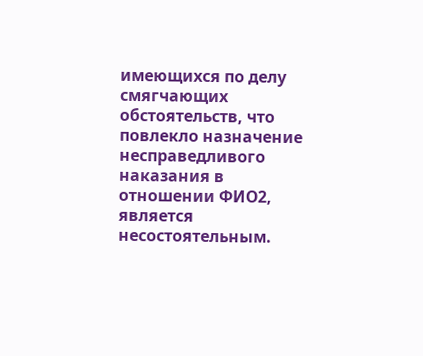имеющихся по делу смягчающих обстоятельств, что повлекло назначение несправедливого наказания в отношении ФИО2, является несостоятельным.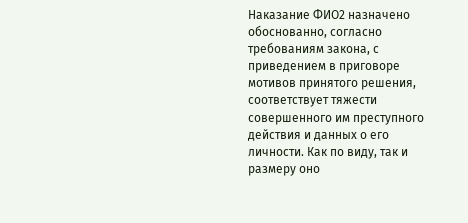Наказание ФИО2 назначено обоснованно, согласно требованиям закона, с приведением в приговоре мотивов принятого решения, соответствует тяжести совершенного им преступного действия и данных о его личности. Как по виду, так и размеру оно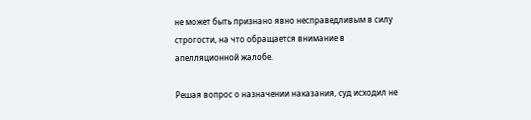не может быть признано явно несправедливым в силу строгости, на что обращается внимание в апелляционной жалобе.

Решая вопрос о назначении наказания, суд исходил не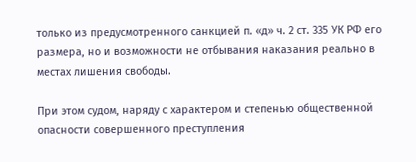только из предусмотренного санкцией п. «д» ч. 2 ст. 335 УК РФ его размера, но и возможности не отбывания наказания реально в местах лишения свободы.

При этом судом, наряду с характером и степенью общественной опасности совершенного преступления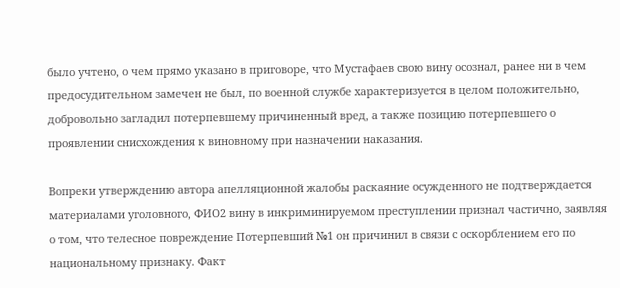было учтено, о чем прямо указано в приговоре, что Мустафаев свою вину осознал, ранее ни в чем предосудительном замечен не был, по военной службе характеризуется в целом положительно, добровольно загладил потерпевшему причиненный вред, а также позицию потерпевшего о проявлении снисхождения к виновному при назначении наказания.

Вопреки утверждению автора апелляционной жалобы раскаяние осужденного не подтверждается материалами уголовного, ФИО2 вину в инкриминируемом преступлении признал частично, заявляя о том, что телесное повреждение Потерпевший №1 он причинил в связи с оскорблением его по национальному признаку. Факт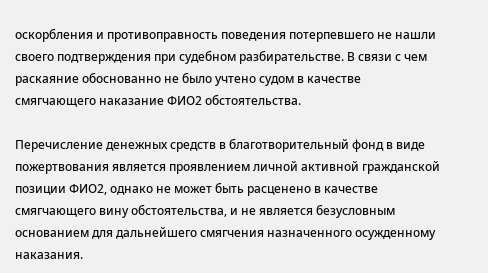оскорбления и противоправность поведения потерпевшего не нашли своего подтверждения при судебном разбирательстве. В связи с чем раскаяние обоснованно не было учтено судом в качестве смягчающего наказание ФИО2 обстоятельства.

Перечисление денежных средств в благотворительный фонд в виде пожертвования является проявлением личной активной гражданской позиции ФИО2, однако не может быть расценено в качестве смягчающего вину обстоятельства, и не является безусловным основанием для дальнейшего смягчения назначенного осужденному наказания.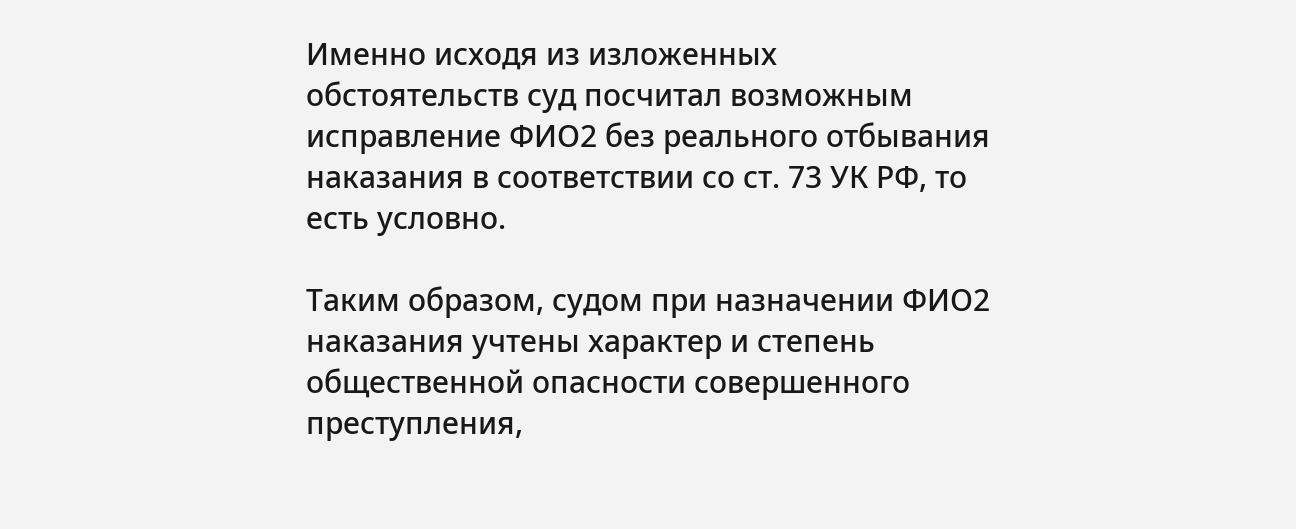Именно исходя из изложенных обстоятельств суд посчитал возможным исправление ФИО2 без реального отбывания наказания в соответствии со ст. 73 УК РФ, то есть условно.

Таким образом, судом при назначении ФИО2 наказания учтены характер и степень общественной опасности совершенного преступления,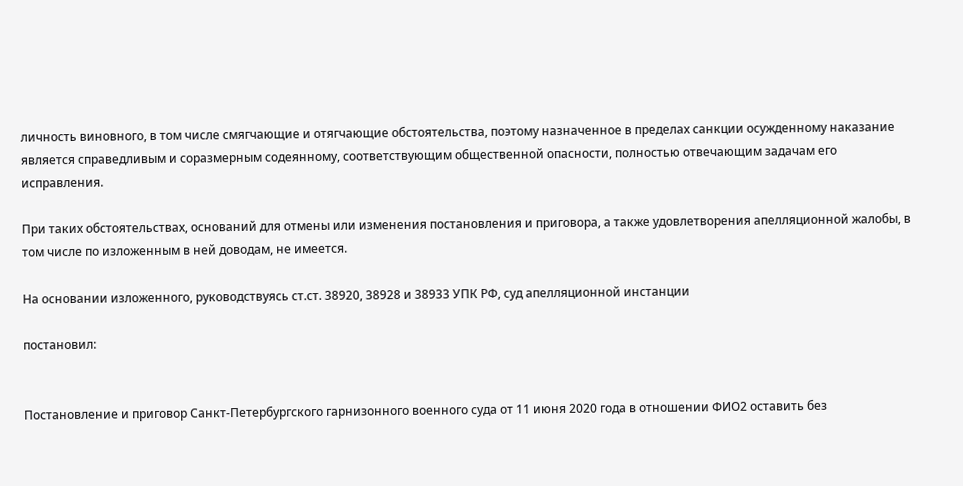личность виновного, в том числе смягчающие и отягчающие обстоятельства, поэтому назначенное в пределах санкции осужденному наказание является справедливым и соразмерным содеянному, соответствующим общественной опасности, полностью отвечающим задачам его исправления.

При таких обстоятельствах, оснований для отмены или изменения постановления и приговора, а также удовлетворения апелляционной жалобы, в том числе по изложенным в ней доводам, не имеется.

На основании изложенного, руководствуясь ст.ст. 38920, 38928 и 38933 УПК РФ, суд апелляционной инстанции

постановил:


Постановление и приговор Санкт-Петербургского гарнизонного военного суда от 11 июня 2020 года в отношении ФИО2 оставить без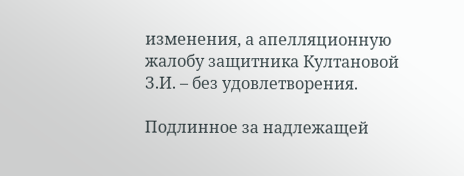изменения, а апелляционную жалобу защитника Култановой З.И. – без удовлетворения.

Подлинное за надлежащей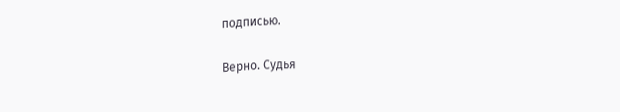подписью.

Верно. Судья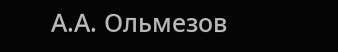А.А. Ольмезов